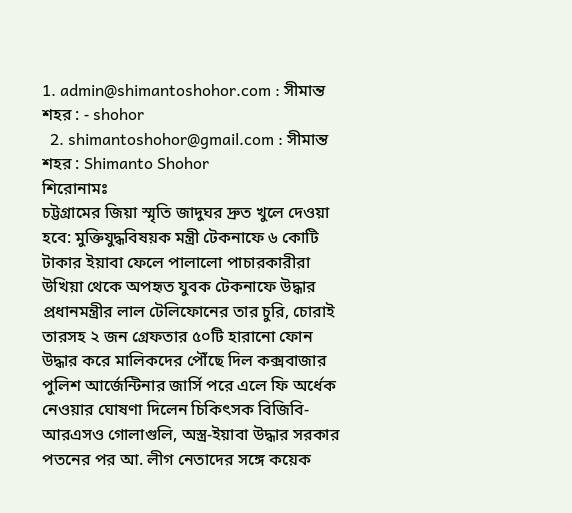1. admin@shimantoshohor.com : সীমান্ত শহর : - shohor
  2. shimantoshohor@gmail.com : সীমান্ত শহর : Shimanto Shohor
শিরোনামঃ
চট্টগ্রামের জিয়া স্মৃতি জাদুঘর দ্রুত খুলে দেওয়া হবে: মুক্তিযুদ্ধবিষয়ক মন্ত্রী টেকনাফে ৬ কোটি টাকার ইয়াবা ফেলে পালালো পাচারকারীরা উখিয়া থেকে অপহৃত যুবক টেকনাফে উদ্ধার প্রধানমন্ত্রীর লাল টেলিফোনের তার চুরি, চোরাই তারসহ ২ জন গ্রেফতার ৫০টি হারানো ফোন উদ্ধার করে মালিকদের পৌঁছে দিল কক্সবাজার পুলিশ আর্জেন্টিনার জার্সি পরে এলে ফি অর্ধেক নেওয়ার ঘোষণা দিলেন চিকিৎসক বিজিবি-আরএসও গোলাগুলি, অস্ত্র-ইয়াবা উদ্ধার সরকার পতনের পর আ. লীগ নেতাদের সঙ্গে কয়েক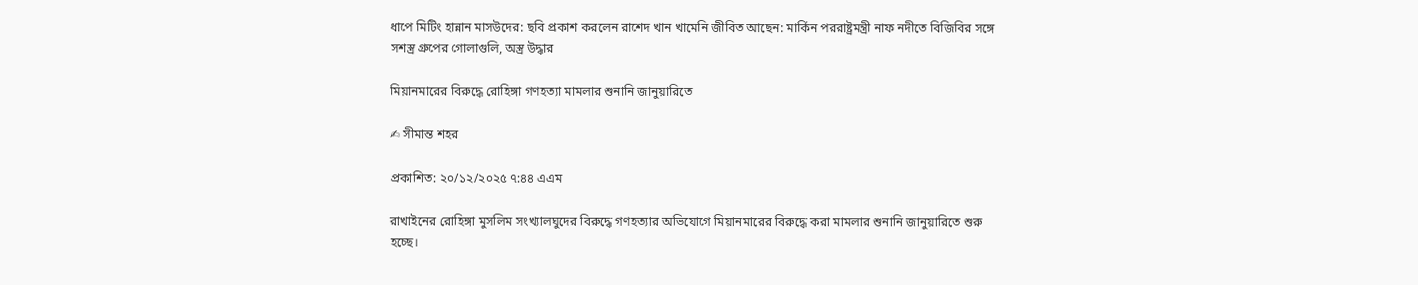ধাপে মিটিং হান্নান মাসউদের: ছবি প্রকাশ করলেন রাশেদ খান খামেনি জীবিত আছেন: মার্কিন পররাষ্ট্রমন্ত্রী নাফ নদীতে বিজিবির সঙ্গে সশস্ত্র গ্রুপের গোলাগুলি, অস্ত্র উদ্ধার

মিয়ানমারের বিরুদ্ধে রোহিঙ্গা গণহত্যা মামলার শুনানি জানুয়ারিতে

✍ সীমান্ত শহর

প্রকাশিত: ২০/১২/২০২৫ ৭:৪৪ এএম

রাখাইনের রোহিঙ্গা মুসলিম সংখ্যালঘুদের বিরুদ্ধে গণহত্যার অভিযোগে মিয়ানমারের বিরুদ্ধে করা মামলার শুনানি জানুয়ারিতে শুরু হচ্ছে।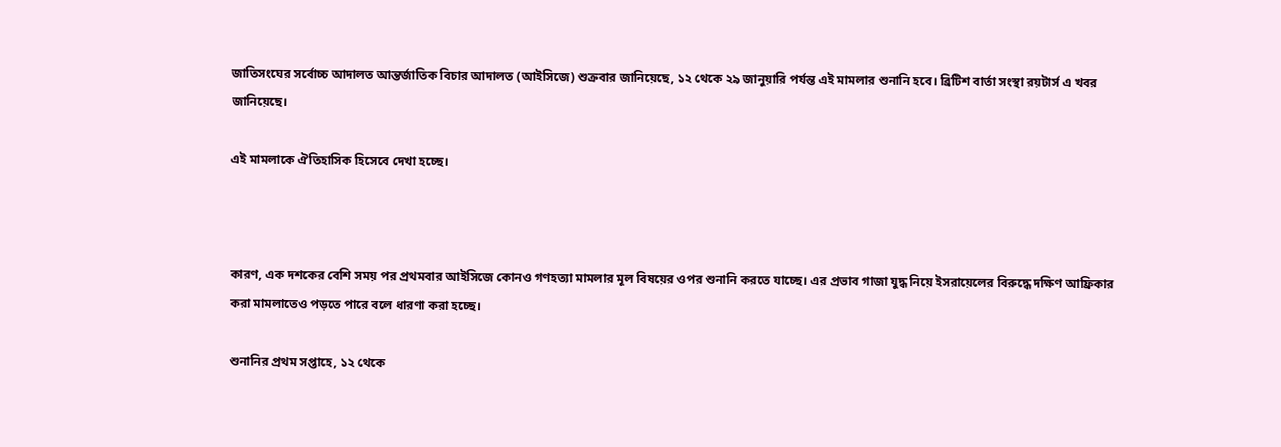জাতিসংঘের সর্বোচ্চ আদালত আন্তর্জাতিক বিচার আদালত (আইসিজে) শুক্রবার জানিয়েছে, ১২ থেকে ২৯ জানুয়ারি পর্যন্ত এই মামলার শুনানি হবে। ব্রিটিশ বার্তা সংস্থা রয়টার্স এ খবর জানিয়েছে।

এই মামলাকে ঐতিহাসিক হিসেবে দেখা হচ্ছে।



কারণ, এক দশকের বেশি সময় পর প্রথমবার আইসিজে কোনও গণহত্যা মামলার মূল বিষয়ের ওপর শুনানি করতে যাচ্ছে। এর প্রভাব গাজা যুদ্ধ নিয়ে ইসরায়েলের বিরুদ্ধে দক্ষিণ আফ্রিকার করা মামলাতেও পড়তে পারে বলে ধারণা করা হচ্ছে।

শুনানির প্রথম সপ্তাহে, ১২ থেকে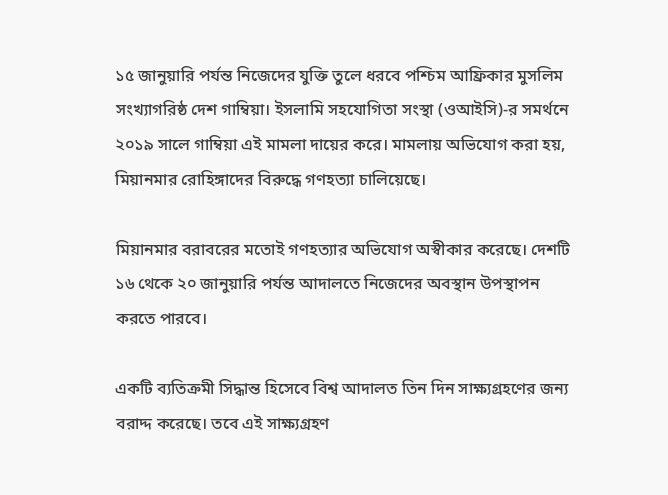১৫ জানুয়ারি পর্যন্ত নিজেদের যুক্তি তুলে ধরবে পশ্চিম আফ্রিকার মুসলিম সংখ্যাগরিষ্ঠ দেশ গাম্বিয়া। ইসলামি সহযোগিতা সংস্থা (ওআইসি)-র সমর্থনে ২০১৯ সালে গাম্বিয়া এই মামলা দায়ের করে। মামলায় অভিযোগ করা হয়, মিয়ানমার রোহিঙ্গাদের বিরুদ্ধে গণহত্যা চালিয়েছে।

মিয়ানমার বরাবরের মতোই গণহত্যার অভিযোগ অস্বীকার করেছে। দেশটি ১৬ থেকে ২০ জানুয়ারি পর্যন্ত আদালতে নিজেদের অবস্থান উপস্থাপন করতে পারবে।

একটি ব্যতিক্রমী সিদ্ধান্ত হিসেবে বিশ্ব আদালত তিন দিন সাক্ষ্যগ্রহণের জন্য বরাদ্দ করেছে। তবে এই সাক্ষ্যগ্রহণ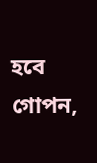হবে গোপন,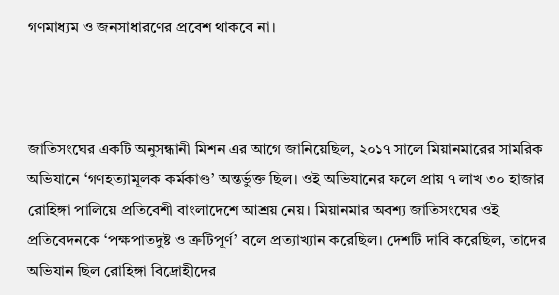গণমাধ্যম ও জনসাধারণের প্রবেশ থাকবে না।



জাতিসংঘের একটি অনুসন্ধানী মিশন এর আগে জানিয়েছিল, ২০১৭ সালে মিয়ানমারের সামরিক অভিযানে ‘গণহত্যামূলক কর্মকাণ্ড’ অন্তর্ভুক্ত ছিল। ওই অভিযানের ফলে প্রায় ৭ লাখ ৩০ হাজার রোহিঙ্গা পালিয়ে প্রতিবেশী বাংলাদেশে আশ্রয় নেয়। মিয়ানমার অবশ্য জাতিসংঘের ওই প্রতিবেদনকে ‘পক্ষপাতদুষ্ট ও ত্রুটিপূর্ণ’ বলে প্রত্যাখ্যান করেছিল। দেশটি দাবি করেছিল, তাদের অভিযান ছিল রোহিঙ্গা বিদ্রোহীদের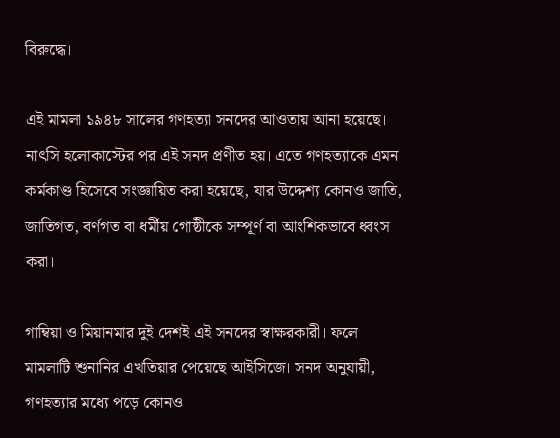বিরুদ্ধে।

এই মামলা ১৯৪৮ সালের গণহত্যা সনদের আওতায় আনা হয়েছে। নাৎসি হলোকাস্টের পর এই সনদ প্রণীত হয়। এতে গণহত্যাকে এমন কর্মকাণ্ড হিসেবে সংজ্ঞায়িত করা হয়েছে, যার উদ্দেশ্য কোনও জাতি, জাতিগত, বর্ণগত বা ধর্মীয় গোষ্ঠীকে সম্পূর্ণ বা আংশিকভাবে ধ্বংস করা।

গাম্বিয়া ও মিয়ানমার দুই দেশই এই সনদের স্বাক্ষরকারী। ফলে মামলাটি শুনানির এখতিয়ার পেয়েছে আইসিজে। সনদ অনুযায়ী, গণহত্যার মধ্যে পড়ে কোনও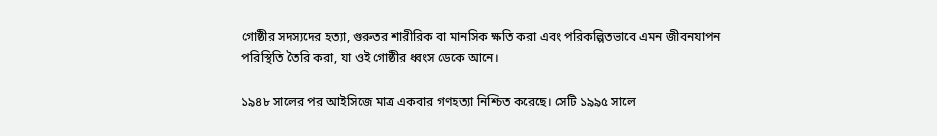গোষ্ঠীর সদস্যদের হত্যা, গুরুতর শারীরিক বা মানসিক ক্ষতি করা এবং পরিকল্পিতভাবে এমন জীবনযাপন পরিস্থিতি তৈরি করা, যা ওই গোষ্ঠীর ধ্বংস ডেকে আনে।

১৯৪৮ সালের পর আইসিজে মাত্র একবার গণহত্যা নিশ্চিত করেছে। সেটি ১৯৯৫ সালে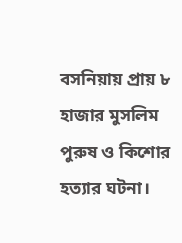বসনিয়ায় প্রায় ৮ হাজার মুসলিম পুরুষ ও কিশোর হত্যার ঘটনা।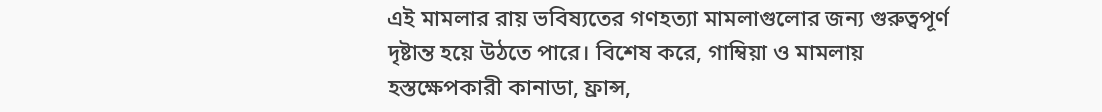এই মামলার রায় ভবিষ্যতের গণহত্যা মামলাগুলোর জন্য গুরুত্বপূর্ণ দৃষ্টান্ত হয়ে উঠতে পারে। বিশেষ করে, গাম্বিয়া ও মামলায় হস্তক্ষেপকারী কানাডা, ফ্রান্স,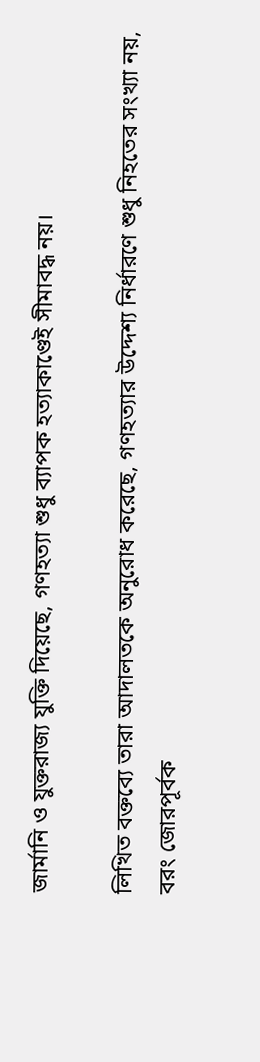জার্মানি ও যুক্তরাজ্য যুক্তি দিয়েছে, গণহত্যা শুধু ব্যাপক হত্যাকাণ্ডেই সীমাবদ্ধ নয়।

লিখিত বক্তব্যে তারা আদালতকে অনুরোধ করেছে, গণহত্যার উদ্দেশ্য নির্ধারণে শুধু নিহতের সংখ্যা নয়, বরং জোরপূর্বক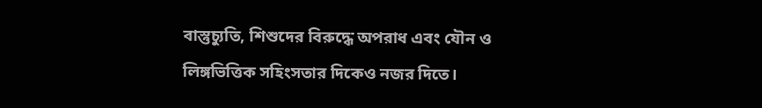বাস্তুচ্যুতি, শিশুদের বিরুদ্ধে অপরাধ এবং যৌন ও লিঙ্গভিত্তিক সহিংসতার দিকেও নজর দিতে।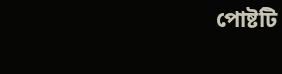পোষ্টটি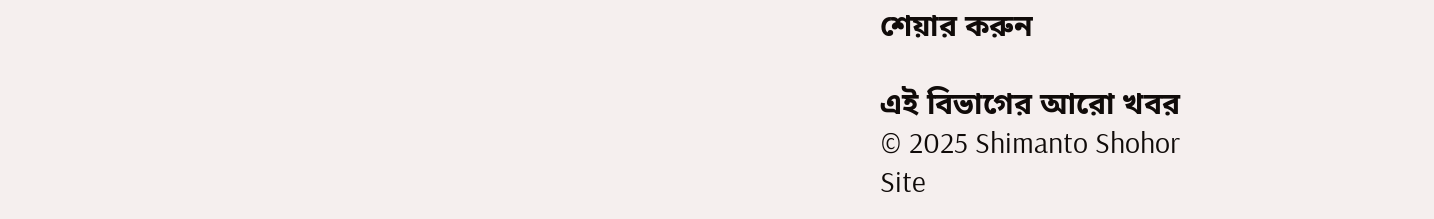শেয়ার করুন

এই বিভাগের আরো খবর
© 2025 Shimanto Shohor
Site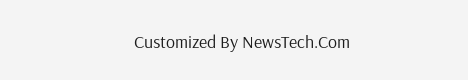Customized By NewsTech.Com